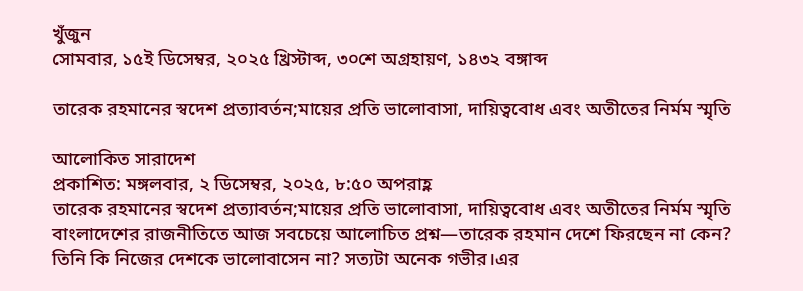খুঁজুন
সোমবার, ১৫ই ডিসেম্বর, ২০২৫ খ্রিস্টাব্দ, ৩০শে অগ্রহায়ণ, ১৪৩২ বঙ্গাব্দ

তারেক রহমানের স্বদেশ প্রত্যাবর্তন;মায়ের প্রতি ভালোবাসা, দায়িত্ববোধ এবং অতীতের নির্মম স্মৃতি

আলোকিত সারাদেশ
প্রকাশিত: মঙ্গলবার, ২ ডিসেম্বর, ২০২৫, ৮:৫০ অপরাহ্ণ
তারেক রহমানের স্বদেশ প্রত্যাবর্তন;মায়ের প্রতি ভালোবাসা, দায়িত্ববোধ এবং অতীতের নির্মম স্মৃতি
বাংলাদেশের রাজনীতিতে আজ সবচেয়ে আলোচিত প্রশ্ন—তারেক রহমান দেশে ফিরছেন না কেন? তিনি কি নিজের দেশকে ভালোবাসেন না? সত্যটা অনেক গভীর।এর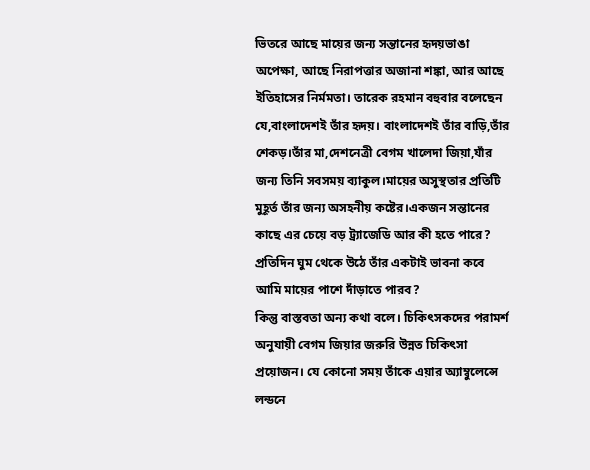ভিতরে আছে মায়ের জন্য সন্তানের হৃদয়ভাঙা অপেক্ষা, আছে নিরাপত্তার অজানা শঙ্কা, আর আছে ইতিহাসের নির্মমতা। তারেক রহমান বহুবার বলেছেন যে,বাংলাদেশই তাঁর হৃদয়। বাংলাদেশই তাঁর বাড়ি,তাঁর শেকড়।তাঁর মা,দেশনেত্রী বেগম খালেদা জিয়া,যাঁর জন্য তিনি সবসময় ব্যাকুল।মায়ের অসুস্থতার প্রতিটি মুহূর্ত তাঁর জন্য অসহনীয় কষ্টের।একজন সন্তানের কাছে এর চেয়ে বড় ট্র্যাজেডি আর কী হতে পারে? প্রতিদিন ঘুম থেকে উঠে তাঁর একটাই ভাবনা কবে আমি মায়ের পাশে দাঁড়াতে পারব?
কিন্তু বাস্তবতা অন্য কথা বলে। চিকিৎসকদের পরামর্শ অনুযায়ী বেগম জিয়ার জরুরি উন্নত চিকিৎসা প্রয়োজন। যে কোনো সময় তাঁকে এয়ার অ্যাম্বুলেন্সে লন্ডনে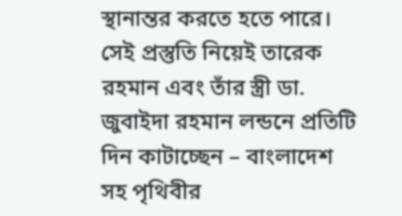স্থানান্তর করতে হতে পারে। সেই প্রস্তুতি নিয়েই তারেক রহমান এবং তাঁর স্ত্রী ডা. জুবাইদা রহমান লন্ডনে প্রতিটি দিন কাটাচ্ছেন – বাংলাদেশ সহ পৃথিবীর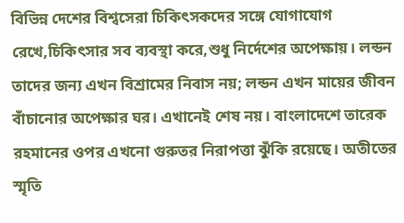বিভিন্ন দেশের বিশ্বসেরা চিকিৎসকদের সঙ্গে যোগাযোগ রেখে,চিকিৎসার সব ব্যবস্থা করে,শুধু নির্দেশের অপেক্ষায়। লন্ডন তাদের জন্য এখন বিশ্রামের নিবাস নয়; লন্ডন এখন মায়ের জীবন বাঁচানোর অপেক্ষার ঘর। এখানেই শেষ নয়। বাংলাদেশে তারেক রহমানের ওপর এখনো গুরুতর নিরাপত্তা ঝুঁকি রয়েছে। অতীতের স্মৃতি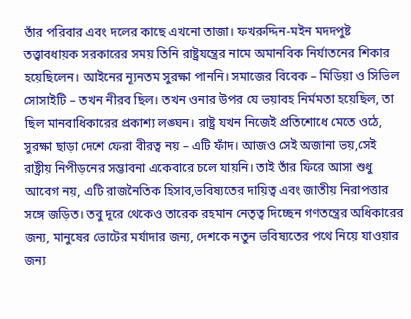তাঁর পরিবার এবং দলের কাছে এখনো তাজা। ফখরুদ্দিন-মইন মদদপুষ্ট তত্ত্বাবধায়ক সরকারের সময় তিনি রাষ্ট্রযন্ত্রের নামে অমানবিক নির্যাতনের শিকার হয়েছিলেন। আইনের ন্যূনতম সুরক্ষা পাননি। সমাজের বিবেক – মিডিয়া ও সিভিল সোসাইটি – তখন নীরব ছিল। তখন ওনার উপর যে ভয়াবহ নির্মমতা হয়েছিল, তা ছিল মানবাধিকারের প্রকাশ্য লঙ্ঘন। রাষ্ট্র যখন নিজেই প্রতিশোধে মেতে ওঠে, সুরক্ষা ছাড়া দেশে ফেরা বীরত্ব নয় – এটি ফাঁদ। আজও সেই অজানা ভয়,সেই রাষ্ট্রীয় নিপীড়নের সম্ভাবনা একেবারে চলে যায়নি। তাই তাঁর ফিরে আসা শুধু আবেগ নয়, এটি রাজনৈতিক হিসাব,ভবিষ্যতের দায়িত্ব এবং জাতীয় নিরাপত্তার সঙ্গে জড়িত। তবু দূরে থেকেও তারেক রহমান নেতৃত্ব দিচ্ছেন গণতন্ত্রের অধিকারের জন্য, মানুষের ভোটের মর্যাদার জন্য, দেশকে নতুন ভবিষ্যতের পথে নিয়ে যাওয়ার জন্য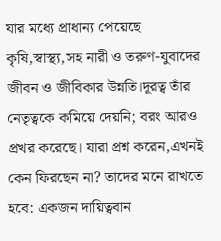যার মধ্যে প্রাধান্য পেয়েছে কৃষি,স্বাস্থ্য,সহ নারী ও তরুণ-যুবাদের জীবন ও জীবিকার উন্নতি।দূরত্ব তাঁর নেতৃত্বকে কমিয়ে দেয়নি; বরং আরও প্রখর করেছে। যারা প্রশ্ন করেন,এখনই কেন ফিরছেন না? তাদের মনে রাখতে হবে: একজন দায়িত্ববান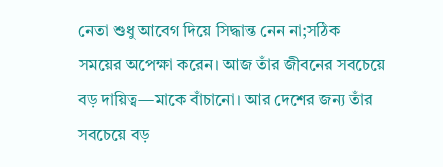নেতা শুধু আবেগ দিয়ে সিদ্ধান্ত নেন না;সঠিক সময়ের অপেক্ষা করেন। আজ তাঁর জীবনের সবচেয়ে বড় দায়িত্ব—মাকে বাঁচানো। আর দেশের জন্য তাঁর সবচেয়ে বড়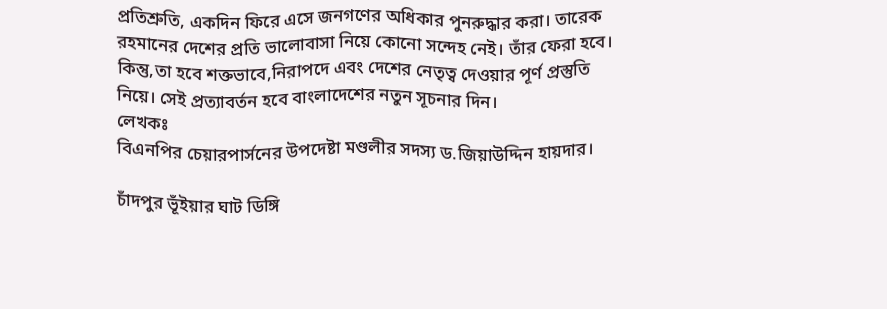প্রতিশ্রুতি, একদিন ফিরে এসে জনগণের অধিকার পুনরুদ্ধার করা। তারেক রহমানের দেশের প্রতি ভালোবাসা নিয়ে কোনো সন্দেহ নেই। তাঁর ফেরা হবে। কিন্তু,তা হবে শক্তভাবে,নিরাপদে এবং দেশের নেতৃত্ব দেওয়ার পূর্ণ প্রস্তুতি নিয়ে। সেই প্রত্যাবর্তন হবে বাংলাদেশের নতুন সূচনার দিন।
লেখকঃ
বিএনপির চেয়ারপার্সনের উপদেষ্টা মণ্ডলীর সদস্য ড.জিয়াউদ্দিন হায়দার।

চাঁদপুর ভূঁইয়ার ঘাট ডিঙ্গি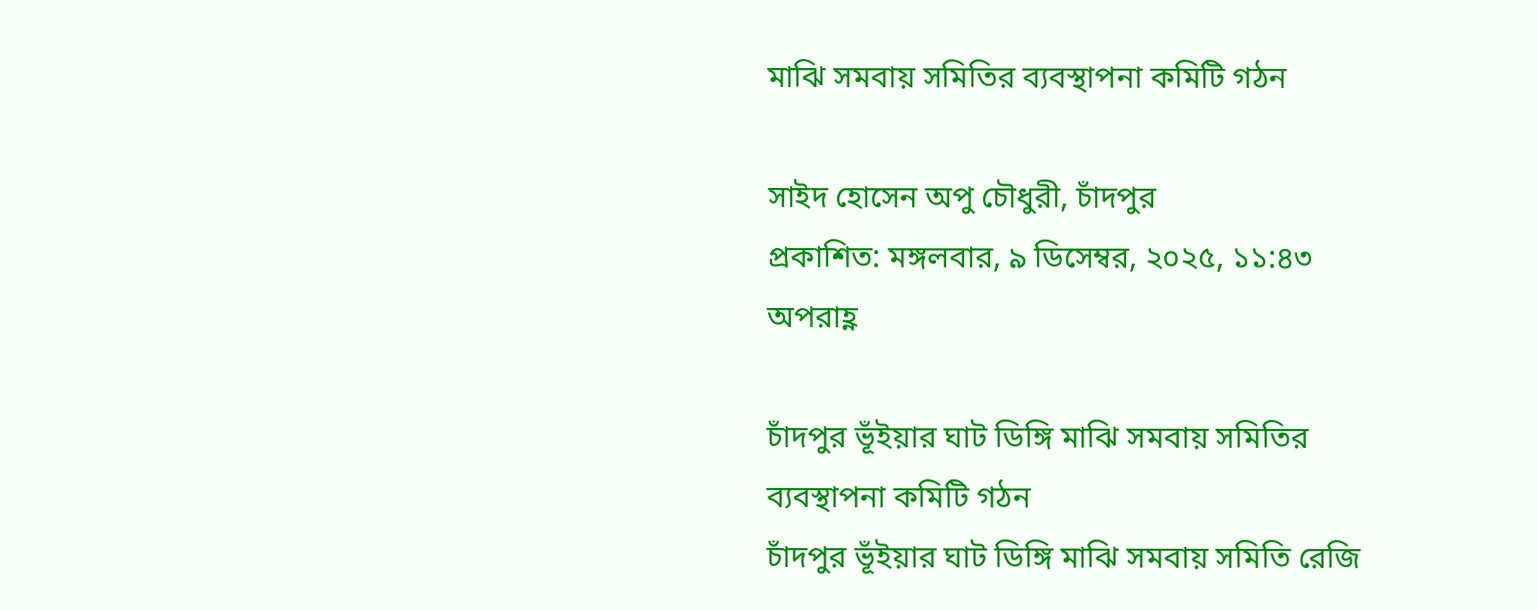মাঝি সমবায় সমিতির ব্যবস্থাপনা কমিটি গঠন

সাইদ হোসেন অপু চৌধুরী, চাঁদপুর
প্রকাশিত: মঙ্গলবার, ৯ ডিসেম্বর, ২০২৫, ১১:৪৩ অপরাহ্ণ

চাঁদপুর ভূঁইয়ার ঘাট ডিঙ্গি মাঝি সমবায় সমিতির ব্যবস্থাপনা কমিটি গঠন
চাঁদপুর ভূঁইয়ার ঘাট ডিঙ্গি মাঝি সমবায় সমিতি রেজি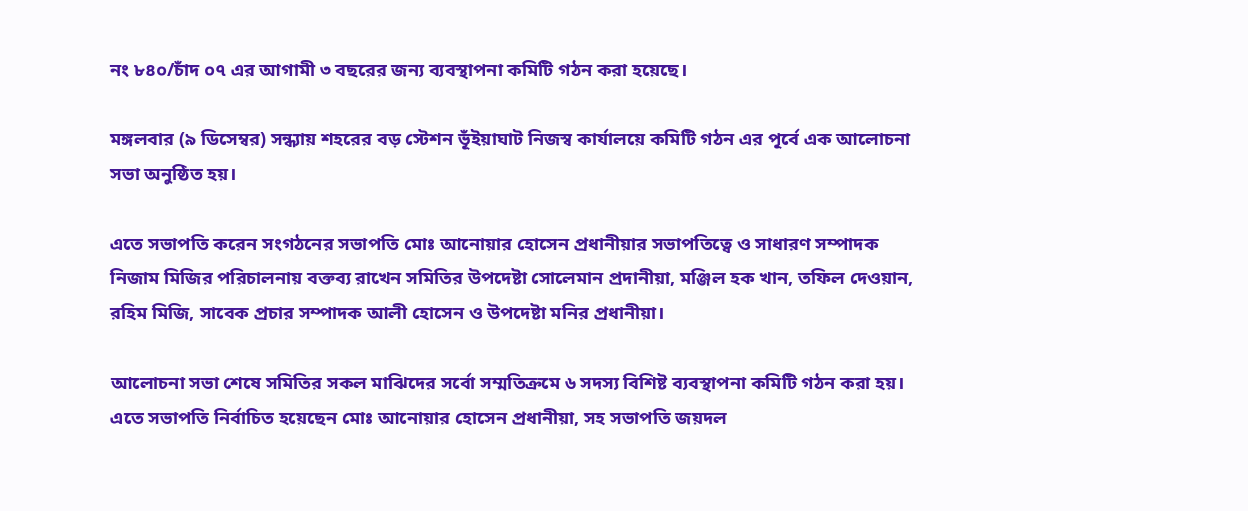নং ৮৪০/চাঁদ ০৭ এর আগামী ৩ বছরের জন্য ব্যবস্থাপনা কমিটি গঠন করা হয়েছে।

মঙ্গলবার (৯ ডিসেম্বর) সন্ধ্যায় শহরের বড় স্টেশন ভূঁইয়াঘাট নিজস্ব কার্যালয়ে কমিটি গঠন এর পূর্বে এক আলোচনা সভা অনুষ্ঠিত হয়।

এতে সভাপতি করেন সংগঠনের সভাপতি মোঃ আনোয়ার হোসেন প্রধানীয়ার সভাপতিত্বে ও সাধারণ সম্পাদক নিজাম মিজির পরিচালনায় বক্তব্য রাখেন সমিতির উপদেষ্টা সোলেমান প্রদানীয়া, মঞ্জিল হক খান, তফিল দেওয়ান, রহিম মিজি, সাবেক প্রচার সম্পাদক আলী হোসেন ও উপদেষ্টা মনির প্রধানীয়া।

আলোচনা সভা শেষে সমিতির সকল মাঝিদের সর্বো সম্মতিক্রমে ৬ সদস্য বিশিষ্ট ব্যবস্থাপনা কমিটি গঠন করা হয়। এতে সভাপতি নির্বাচিত হয়েছেন মোঃ আনোয়ার হোসেন প্রধানীয়া, সহ সভাপতি জয়দল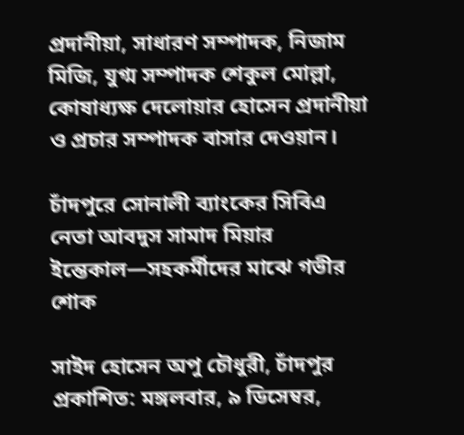প্রদানীয়া, সাধারণ সম্পাদক, নিজাম মিজি, যুগ্ম সম্পাদক শেকুল মোল্লা, কোষাধ্যক্ষ দেলোয়ার হোসেন প্রদানীয়া ও প্রচার সম্পাদক বাসার দেওয়ান।

চাঁদপুরে সোনালী ব্যাংকের সিবিএ নেতা আবদুস সামাদ মিয়ার ইন্তেকাল—সহকর্মীদের মাঝে গভীর শোক

সাইদ হোসেন অপু চৌধুরী, চাঁদপুর
প্রকাশিত: মঙ্গলবার, ৯ ডিসেম্বর,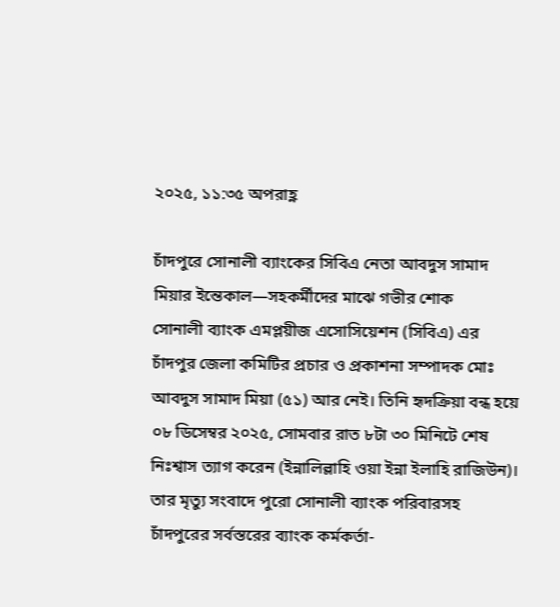২০২৫, ১১:৩৫ অপরাহ্ণ

চাঁদপুরে সোনালী ব্যাংকের সিবিএ নেতা আবদুস সামাদ মিয়ার ইন্তেকাল—সহকর্মীদের মাঝে গভীর শোক
সোনালী ব্যাংক এমপ্লয়ীজ এসোসিয়েশন (সিবিএ) এর চাঁদপুর জেলা কমিটির প্রচার ও প্রকাশনা সম্পাদক মোঃ আবদুস সামাদ মিয়া (৫১) আর নেই। তিনি হৃদক্রিয়া বন্ধ হয়ে ০৮ ডিসেম্বর ২০২৫, সোমবার রাত ৮টা ৩০ মিনিটে শেষ নিঃশ্বাস ত্যাগ করেন (ইন্নালিল্লাহি ওয়া ইন্না ইলাহি রাজিউন)। তার মৃত্যু সংবাদে পুরো সোনালী ব্যাংক পরিবারসহ চাঁদপুরের সর্বস্তরের ব্যাংক কর্মকর্তা-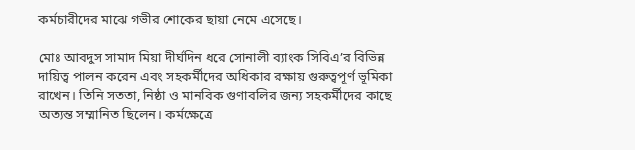কর্মচারীদের মাঝে গভীর শোকের ছায়া নেমে এসেছে।

মোঃ আবদুস সামাদ মিয়া দীর্ঘদিন ধরে সোনালী ব্যাংক সিবিএ’র বিভিন্ন দায়িত্ব পালন করেন এবং সহকর্মীদের অধিকার রক্ষায় গুরুত্বপূর্ণ ভূমিকা রাখেন। তিনি সততা, নিষ্ঠা ও মানবিক গুণাবলির জন্য সহকর্মীদের কাছে অত্যন্ত সম্মানিত ছিলেন। কর্মক্ষেত্রে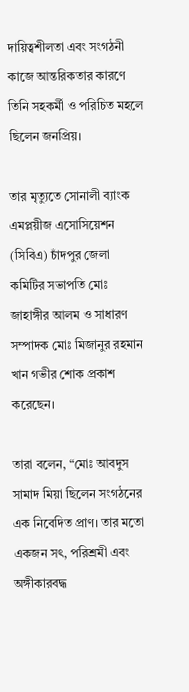দায়িত্বশীলতা এবং সংগঠনী কাজে আন্তরিকতার কারণে তিনি সহকর্মী ও পরিচিত মহলে ছিলেন জনপ্রিয়।

তার মৃত্যুতে সোনালী ব্যাংক এমপ্লয়ীজ এসোসিয়েশন (সিবিএ) চাঁদপুর জেলা কমিটির সভাপতি মোঃ জাহাঙ্গীর আলম ও সাধারণ সম্পাদক মোঃ মিজানুর রহমান খান গভীর শোক প্রকাশ করেছেন।

তারা বলেন, “মোঃ আবদুস সামাদ মিয়া ছিলেন সংগঠনের এক নিবেদিত প্রাণ। তার মতো একজন সৎ, পরিশ্রমী এবং অঙ্গীকারবদ্ধ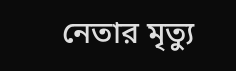নেতার মৃত্যু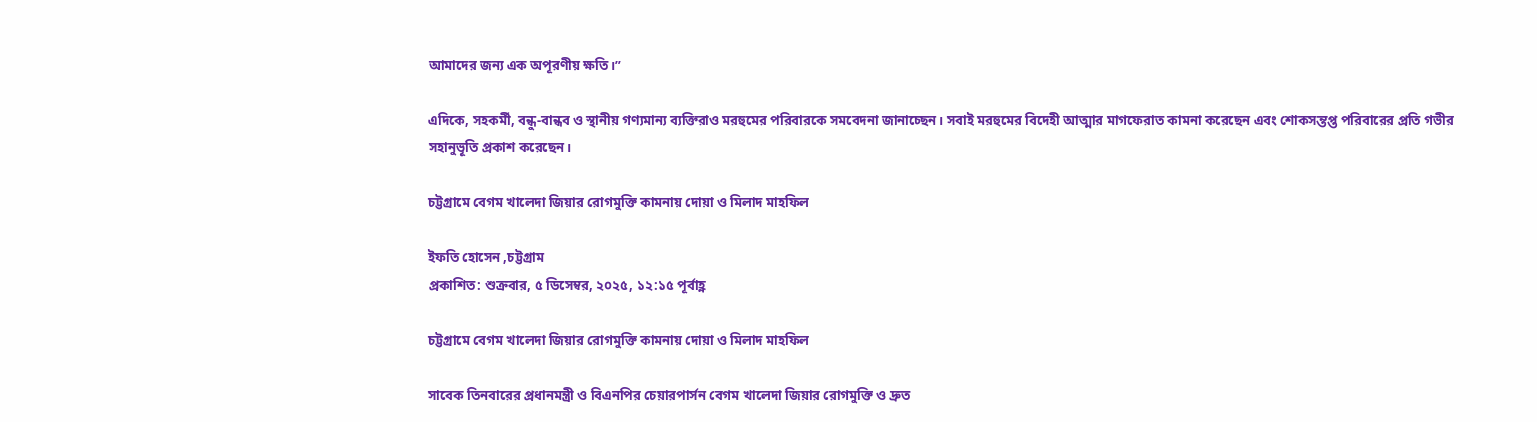আমাদের জন্য এক অপূরণীয় ক্ষতি।”

এদিকে, সহকর্মী, বন্ধু-বান্ধব ও স্থানীয় গণ্যমান্য ব্যক্তিরাও মরহুমের পরিবারকে সমবেদনা জানাচ্ছেন। সবাই মরহুমের বিদেহী আত্মার মাগফেরাত কামনা করেছেন এবং শোকসন্তপ্ত পরিবারের প্রতি গভীর সহানুভূতি প্রকাশ করেছেন।

চট্টগ্রামে বেগম খালেদা জিয়ার রোগমুক্তি কামনায় দোয়া ও মিলাদ মাহফিল

ইফতি হোসেন ,চট্টগ্রাম
প্রকাশিত: শুক্রবার, ৫ ডিসেম্বর, ২০২৫, ১২:১৫ পূর্বাহ্ণ

চট্টগ্রামে বেগম খালেদা জিয়ার রোগমুক্তি কামনায় দোয়া ও মিলাদ মাহফিল

সাবেক তিনবারের প্রধানমন্ত্রী ও বিএনপির চেয়ারপার্সন বেগম খালেদা জিয়ার রোগমুক্তি ও দ্রুত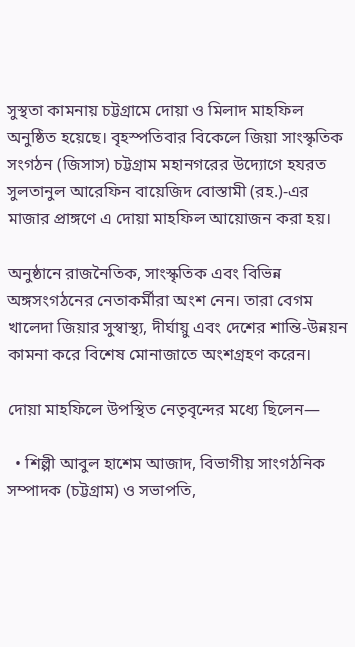সুস্থতা কামনায় চট্টগ্রামে দোয়া ও মিলাদ মাহফিল অনুষ্ঠিত হয়েছে। বৃহস্পতিবার বিকেলে জিয়া সাংস্কৃতিক সংগঠন (জিসাস) চট্টগ্রাম মহানগরের উদ্যোগে হযরত সুলতানুল আরেফিন বায়েজিদ বোস্তামী (রহ.)-এর মাজার প্রাঙ্গণে এ দোয়া মাহফিল আয়োজন করা হয়।

অনুষ্ঠানে রাজনৈতিক, সাংস্কৃতিক এবং বিভিন্ন অঙ্গসংগঠনের নেতাকর্মীরা অংশ নেন। তারা বেগম খালেদা জিয়ার সুস্বাস্থ্য, দীর্ঘায়ু এবং দেশের শান্তি-উন্নয়ন কামনা করে বিশেষ মোনাজাতে অংশগ্রহণ করেন।

দোয়া মাহফিলে উপস্থিত নেতৃবৃন্দের মধ্যে ছিলেন—

  • শিল্পী আবুল হাশেম আজাদ, বিভাগীয় সাংগঠনিক সম্পাদক (চট্টগ্রাম) ও সভাপতি,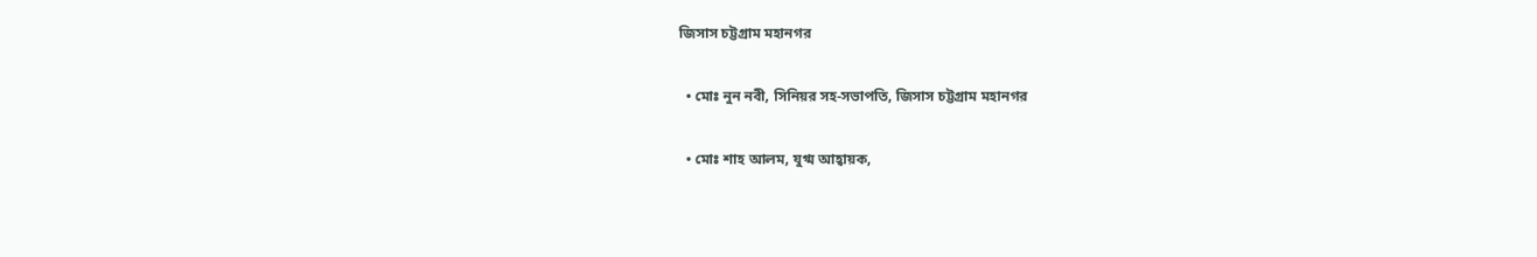জিসাস চট্টগ্রাম মহানগর

  • মোঃ নুন নবী, সিনিয়র সহ-সভাপতি, জিসাস চট্টগ্রাম মহানগর

  • মোঃ শাহ আলম, যুগ্ম আহ্বায়ক,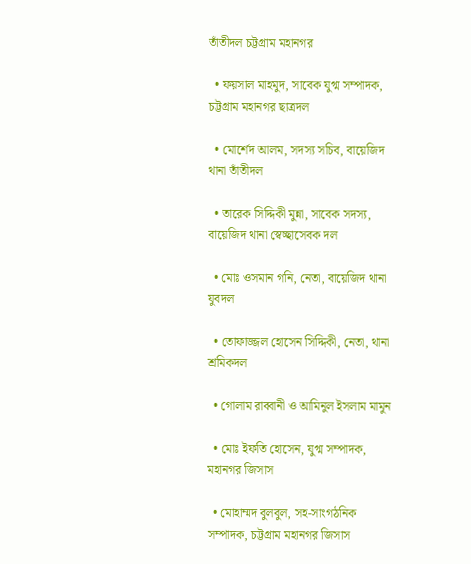তাঁতীদল চট্টগ্রাম মহানগর

  • ফয়সাল মাহমুদ, সাবেক যুগ্ম সম্পাদক, চট্টগ্রাম মহানগর ছাত্রদল

  • মোর্শেদ আলম, সদস্য সচিব, বায়েজিদ থানা তাঁতীদল

  • তারেক সিদ্দিকী মুন্না, সাবেক সদস্য, বায়েজিদ থানা স্বেচ্ছাসেবক দল

  • মোঃ ওসমান গনি, নেতা, বায়েজিদ থানা যুবদল

  • তোফাজ্জল হোসেন সিদ্দিকী, নেতা, থানা শ্রমিকদল

  • গোলাম রাব্বানী ও আমিনুল ইসলাম মামুন

  • মোঃ ইফতি হোসেন, যুগ্ম সম্পাদক, মহানগর জিসাস

  • মোহাম্মদ বুলবুল, সহ-সাংগঠনিক সম্পাদক, চট্টগ্রাম মহানগর জিসাস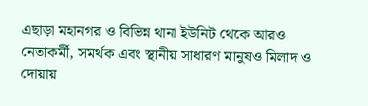এছাড়া মহানগর ও বিভিন্ন থানা ইউনিট থেকে আরও নেতাকর্মী, সমর্থক এবং স্থানীয় সাধারণ মানুষও মিলাদ ও দোয়ায়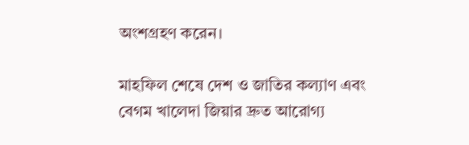অংশগ্রহণ করেন।

মাহফিল শেষে দেশ ও জাতির কল্যাণ এবং বেগম খালেদা জিয়ার দ্রুত আরোগ্য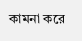কামনা করে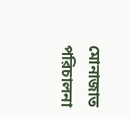মোনাজাত পরিচালনা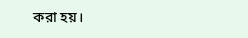করা হয়।